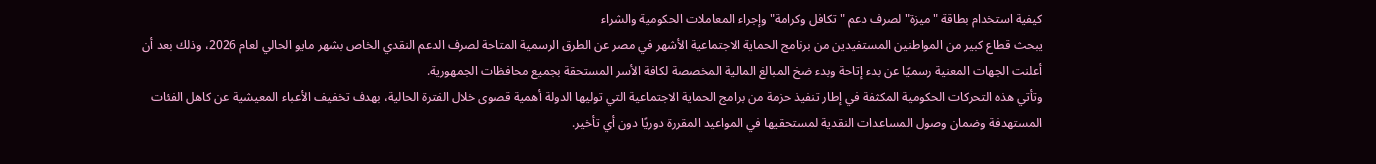كيفية استخدام بطاقة "ميزة" لصرف دعم "تكافل وكرامة" وإجراء المعاملات الحكومية والشراء
يبحث قطاع كبير من المواطنين المستفيدين من برنامج الحماية الاجتماعية الأشهر في مصر عن الطرق الرسمية المتاحة لصرف الدعم النقدي الخاص بشهر مايو الحالي لعام 2026، وذلك بعد أن أعلنت الجهات المعنية رسميًا عن بدء إتاحة وبدء ضخ المبالغ المالية المخصصة لكافة الأسر المستحقة بجميع محافظات الجمهورية.
وتأتي هذه التحركات الحكومية المكثفة في إطار تنفيذ حزمة من برامج الحماية الاجتماعية التي توليها الدولة أهمية قصوى خلال الفترة الحالية، بهدف تخفيف الأعباء المعيشية عن كاهل الفئات المستهدفة وضمان وصول المساعدات النقدية لمستحقيها في المواعيد المقررة دوريًا دون أي تأخير.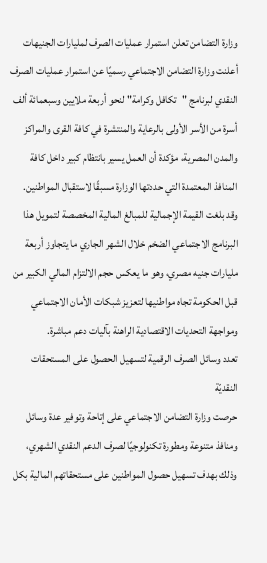وزارة التضامن تعلن استمرار عمليات الصرف لمليارات الجنيهات
أعلنت وزارة التضامن الاجتماعي رسميًا عن استمرار عمليات الصرف النقدي لبرنامج "تكافل وكرامة" لنحو أربعة ملايين وسبعمائة ألف أسرة من الأسر الأولى بالرعاية والمنتشرة في كافة القرى والمراكز والمدن المصرية، مؤكدة أن العمل يسير بانتظام كبير داخل كافة المنافذ المعتمدة التي حددتها الوزارة مسبقًا لاستقبال المواطنين.
وقد بلغت القيمة الإجمالية للمبالغ المالية المخصصة لتمويل هذا البرنامج الاجتماعي الضخم خلال الشهر الجاري ما يتجاوز أربعة مليارات جنيه مصري، وهو ما يعكس حجم الالتزام المالي الكبير من قبل الحكومة تجاه مواطنيها لتعزيز شبكات الأمان الاجتماعي ومواجهة التحديات الاقتصادية الراهنة بآليات دعم مباشرة.
تعدد وسائل الصرف الرقمية لتسهيل الحصول على المستحقات النقديّة
حرصت وزارة التضامن الاجتماعي على إتاحة وتوفير عدة وسائل ومنافذ متنوعة ومطورة تكنولوجيًا لصرف الدعم النقدي الشهري، وذلك بهدف تسهيل حصول المواطنين على مستحقاتهم المالية بكل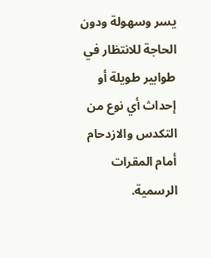يسر وسهولة ودون الحاجة للانتظار في طوابير طويلة أو إحداث أي نوع من التكدس والازدحام أمام المقرات الرسمية.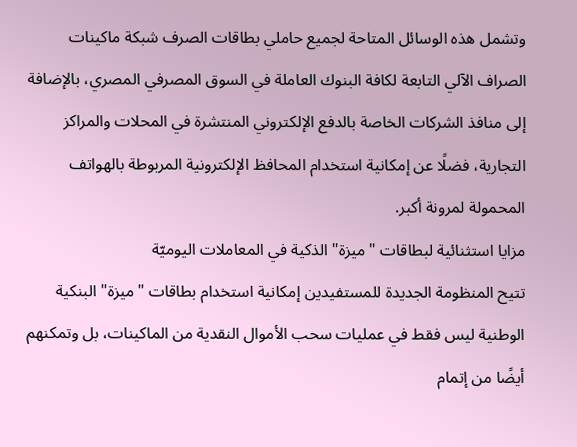وتشمل هذه الوسائل المتاحة لجميع حاملي بطاقات الصرف شبكة ماكينات الصراف الآلي التابعة لكافة البنوك العاملة في السوق المصرفي المصري، بالإضافة إلى منافذ الشركات الخاصة بالدفع الإلكتروني المنتشرة في المحلات والمراكز التجارية، فضلًا عن إمكانية استخدام المحافظ الإلكترونية المربوطة بالهواتف المحمولة لمرونة أكبر.
مزايا استثنائية لبطاقات "ميزة" الذكية في المعاملات اليوميّة
تتيح المنظومة الجديدة للمستفيدين إمكانية استخدام بطاقات "ميزة" البنكية الوطنية ليس فقط في عمليات سحب الأموال النقدية من الماكينات، بل وتمكنهم أيضًا من إتمام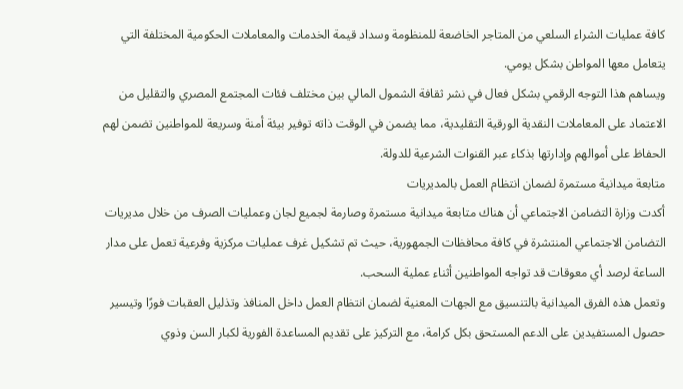كافة عمليات الشراء السلعي من المتاجر الخاضعة للمنظومة وسداد قيمة الخدمات والمعاملات الحكومية المختلفة التي يتعامل معها المواطن بشكل يومي.
ويساهم هذا التوجه الرقمي بشكل فعال في نشر ثقافة الشمول المالي بين مختلف فئات المجتمع المصري والتقليل من الاعتماد على المعاملات النقدية الورقية التقليدية، مما يضمن في الوقت ذاته توفير بيئة أمنة وسريعة للمواطنين تضمن لهم الحفاظ على أموالهم وإدارتها بذكاء عبر القنوات الشرعية للدولة.
متابعة ميدانية مستمرة لضمان انتظام العمل بالمديريات
أكدت وزارة التضامن الاجتماعي أن هناك متابعة ميدانية مستمرة وصارمة لجميع لجان وعمليات الصرف من خلال مديريات التضامن الاجتماعي المنتشرة في كافة محافظات الجمهورية، حيث تم تشكيل غرف عمليات مركزية وفرعية تعمل على مدار الساعة لرصد أي معوقات قد تواجه المواطنين أثناء عملية السحب.
وتعمل هذه الفرق الميدانية بالتنسيق مع الجهات المعنية لضمان انتظام العمل داخل المنافذ وتذليل العقبات فورًا وتيسير حصول المستفيدين على الدعم المستحق بكل كرامة، مع التركيز على تقديم المساعدة الفورية لكبار السن وذوي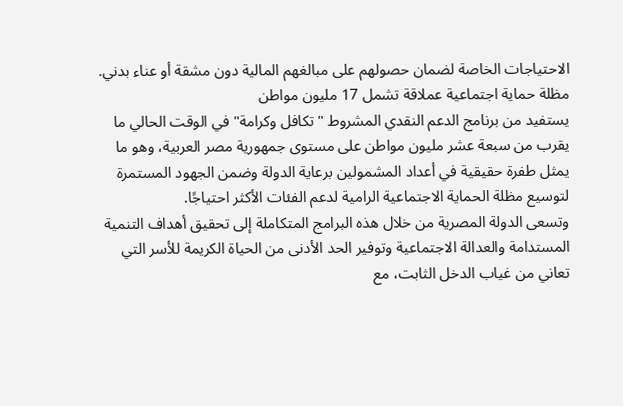الاحتياجات الخاصة لضمان حصولهم على مبالغهم المالية دون مشقة أو عناء بدني.
مظلة حماية اجتماعية عملاقة تشمل 17 مليون مواطن
يستفيد من برنامج الدعم النقدي المشروط "تكافل وكرامة" في الوقت الحالي ما يقرب من سبعة عشر مليون مواطن على مستوى جمهورية مصر العربية، وهو ما يمثل طفرة حقيقية في أعداد المشمولين برعاية الدولة وضمن الجهود المستمرة لتوسيع مظلة الحماية الاجتماعية الرامية لدعم الفئات الأكثر احتياجًا.
وتسعى الدولة المصرية من خلال هذه البرامج المتكاملة إلى تحقيق أهداف التنمية المستدامة والعدالة الاجتماعية وتوفير الحد الأدنى من الحياة الكريمة للأسر التي تعاني من غياب الدخل الثابت، مع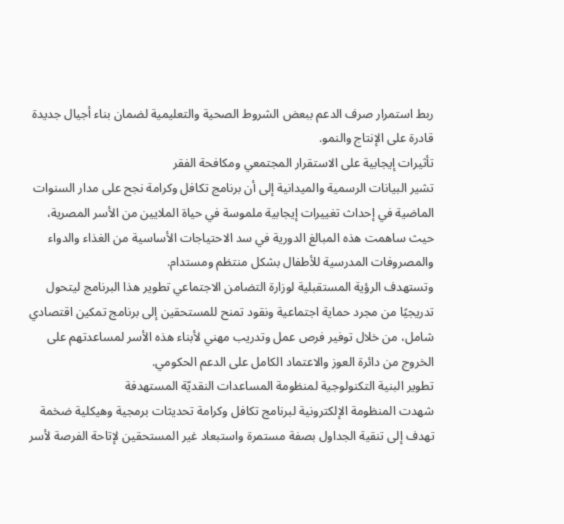ربط استمرار صرف الدعم ببعض الشروط الصحية والتعليمية لضمان بناء أجيال جديدة قادرة على الإنتاج والنمو.
تأثيرات إيجابية على الاستقرار المجتمعي ومكافحة الفقر
تشير البيانات الرسمية والميدانية إلى أن برنامج تكافل وكرامة نجح على مدار السنوات الماضية في إحداث تغييرات إيجابية ملموسة في حياة الملايين من الأسر المصرية، حيث ساهمت هذه المبالغ الدورية في سد الاحتياجات الأساسية من الغذاء والدواء والمصروفات المدرسية للأطفال بشكل منتظم ومستدام.
وتستهدف الرؤية المستقبلية لوزارة التضامن الاجتماعي تطوير هذا البرنامج ليتحول تدريجيًا من مجرد حماية اجتماعية ونقود تمنح للمستحقين إلى برنامج تمكين اقتصادي شامل، من خلال توفير فرص عمل وتدريب مهني لأبناء هذه الأسر لمساعدتهم على الخروج من دائرة العوز والاعتماد الكامل على الدعم الحكومي.
تطوير البنية التكنولوجية لمنظومة المساعدات النقديّة المستهدفة
شهدت المنظومة الإلكترونية لبرنامج تكافل وكرامة تحديثات برمجية وهيكلية ضخمة تهدف إلى تنقية الجداول بصفة مستمرة واستبعاد غير المستحقين لإتاحة الفرصة لأسر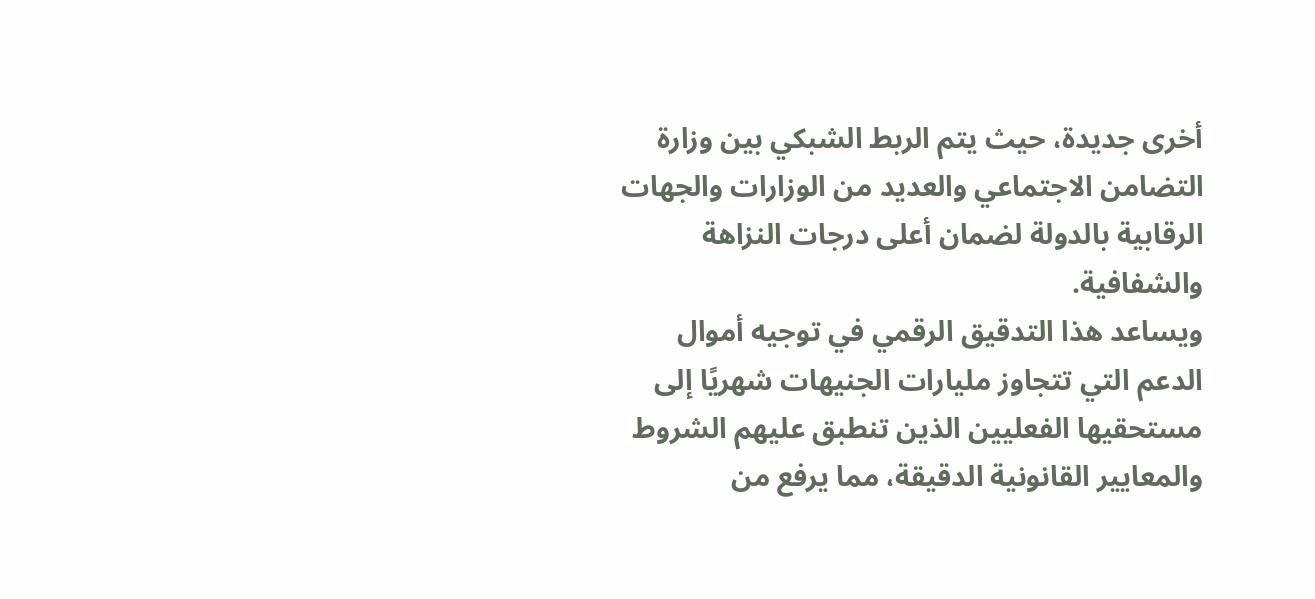أخرى جديدة، حيث يتم الربط الشبكي بين وزارة التضامن الاجتماعي والعديد من الوزارات والجهات الرقابية بالدولة لضمان أعلى درجات النزاهة والشفافية.
ويساعد هذا التدقيق الرقمي في توجيه أموال الدعم التي تتجاوز مليارات الجنيهات شهريًا إلى مستحقيها الفعليين الذين تنطبق عليهم الشروط والمعايير القانونية الدقيقة، مما يرفع من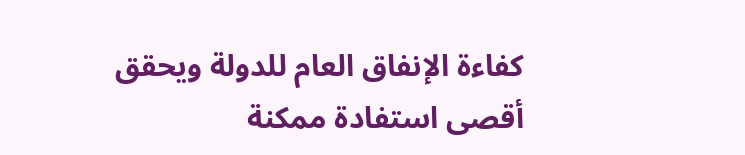كفاءة الإنفاق العام للدولة ويحقق أقصى استفادة ممكنة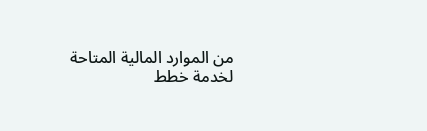من الموارد المالية المتاحة لخدمة خطط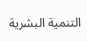التنمية البشرية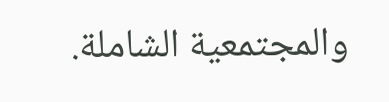والمجتمعية الشاملة.